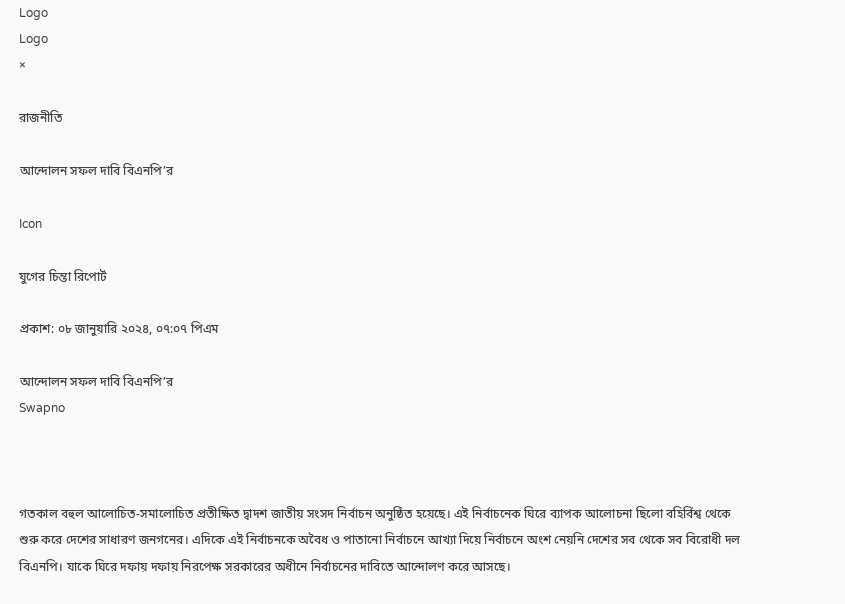Logo
Logo
×

রাজনীতি

আন্দোলন সফল দাবি বিএনপি’র

Icon

যুগের চিন্তা রিপোর্ট

প্রকাশ: ০৮ জানুয়ারি ২০২৪, ০৭:০৭ পিএম

আন্দোলন সফল দাবি বিএনপি’র
Swapno



গতকাল বহুল আলোচিত-সমালোচিত প্রতীক্ষিত দ্বাদশ জাতীয় সংসদ নির্বাচন অনুষ্ঠিত হয়েছে। এই নির্বাচনেক ঘিরে ব্যাপক আলোচনা ছিলো বহির্বিশ্ব থেকে শুরু করে দেশের সাধারণ জনগনের। এদিকে এই নির্বাচনকে অবৈধ ও পাতানো নির্বাচনে আখ্যা দিয়ে নির্বাচনে অংশ নেয়নি দেশের সব থেকে সব বিরোধী দল বিএনপি। যাকে ঘিরে দফায় দফায় নিরপেক্ষ সরকারের অধীনে নির্বাচনের দাবিতে আন্দোলণ করে আসছে।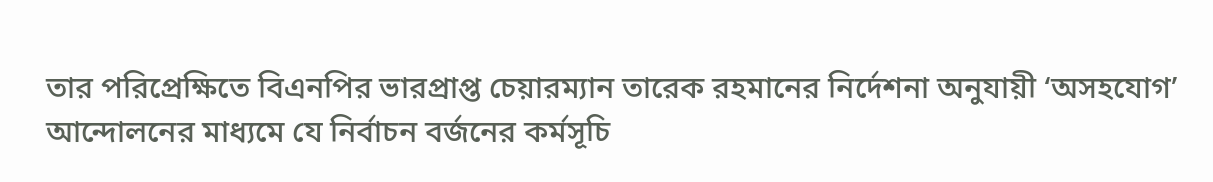তার পরিপ্রেক্ষিতে বিএনপির ভারপ্রাপ্ত চেয়ারম্যান তারেক রহমানের নির্দেশনা অনুযায়ী ‘অসহযোগ’ আন্দোলনের মাধ্যমে যে নির্বাচন বর্জনের কর্মসূচি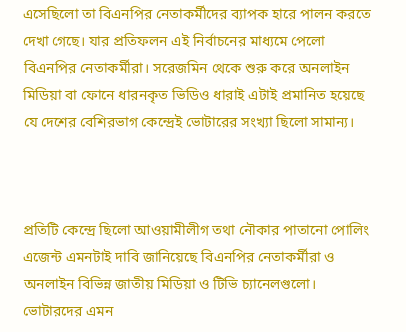এসেছিলো তা বিএনপির নেতাকর্মীদের ব্যাপক হারে পালন করতে দেখা গেছে। যার প্রতিফলন এই নির্বাচনের মাধ্যমে পেলো বিএনপির নেতাকর্মীরা। সরেজমিন থেকে শুরু করে অনলাইন মিডিয়া বা ফোনে ধারনকৃত ভিডিও ধারাই এটাই প্রমানিত হয়েছে যে দেশের বেশিরভাগ কেন্দ্রেই ভোটারের সংখ্যা ছিলো সামান্য।



প্রতিটি কেন্দ্রে ছিলো আওয়ামীলীগ তথা নৌকার পাতানো পোলিং এজেন্ট এমনটাই দাবি জানিয়েছে বিএনপির নেতাকর্মীরা ও অনলাইন বিভিন্ন জাতীয় মিডিয়া ও টিভি চ্যানেলগুলো। ভোটারদের এমন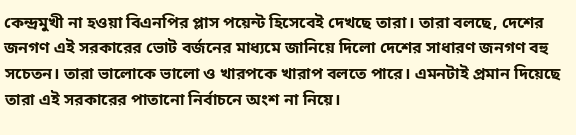কেন্দ্রমুখী না হওয়া বিএনপির প্লাস পয়েন্ট হিসেবেই দেখছে তারা। তারা বলছে, দেশের জনগণ এই সরকারের ভোট বর্জনের মাধ্যমে জানিয়ে দিলো দেশের সাধারণ জনগণ বহু সচেতন। তারা ভালোকে ভালো ও খারপকে খারাপ বলতে পারে। এমনটাই প্রমান দিয়েছে তারা এই সরকারের পাতানো নির্বাচনে অংশ না নিয়ে।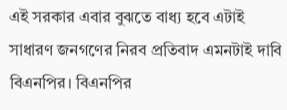এই সরকার এবার বুঝতে বাধ্য হবে এটাই সাধারণ জনগণের নিরব প্রতিবাদ এমনটাই দাবি বিএনপির। বিএনপির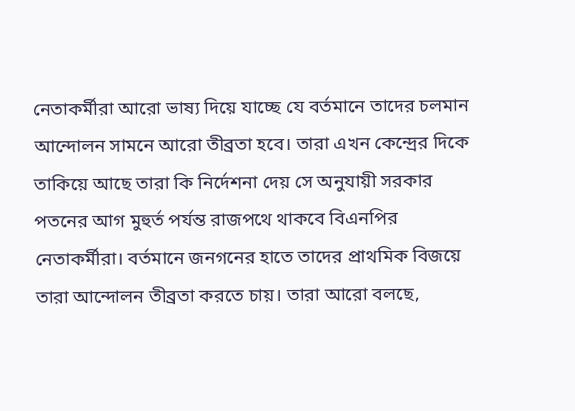নেতাকর্মীরা আরো ভাষ্য দিয়ে যাচ্ছে যে বর্তমানে তাদের চলমান আন্দোলন সামনে আরো তীব্রতা হবে। তারা এখন কেন্দ্রের দিকে তাকিয়ে আছে তারা কি নির্দেশনা দেয় সে অনুযায়ী সরকার পতনের আগ মুহুর্ত পর্যন্ত রাজপথে থাকবে বিএনপির নেতাকর্মীরা। বর্তমানে জনগনের হাতে তাদের প্রাথমিক বিজয়ে তারা আন্দোলন তীব্রতা করতে চায়। তারা আরো বলছে,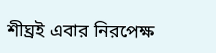শীঘ্রই এবার নিরপেক্ষ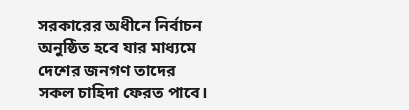সরকারের অধীনে নির্বাচন অনুষ্ঠিত হবে যার মাধ্যমে দেশের জনগণ তাদের সকল চাহিদা ফেরত পাবে।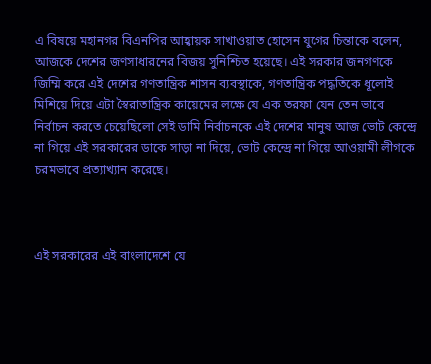এ বিষয়ে মহানগর বিএনপির আহ্বায়ক সাখাওয়াত হোসেন যুগের চিন্তাকে বলেন, আজকে দেশের জণসাধারনের বিজয় সুনিশ্চিত হয়েছে। এই সরকার জনগণকে জিম্মি করে এই দেশের গণতান্ত্রিক শাসন ব্যবস্থাকে, গণতান্ত্রিক পদ্ধতিকে ধূলোই মিশিয়ে দিয়ে এটা স্বৈরাতান্ত্রিক কায়েমের লক্ষে যে এক তরফা যেন তেন ভাবে নির্বাচন করতে চেয়েছিলো সেই ডামি নির্বাচনকে এই দেশের মানুষ আজ ভোট কেন্দ্রে না গিয়ে এই সরকারের ডাকে সাড়া না দিয়ে, ভোট কেন্দ্রে না গিয়ে আওয়ামী লীগকে চরমভাবে প্রত্যাখ্যান করেছে।



এই সরকারের এই বাংলাদেশে যে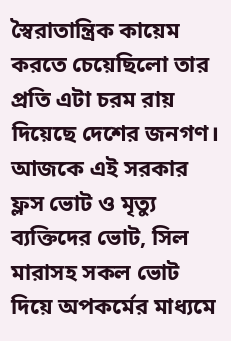স্বৈরাতান্ত্রিক কায়েম করতে চেয়েছিলো তার প্রতি এটা চরম রায় দিয়েছে দেশের জনগণ। আজকে এই সরকার ফ্লস ভোট ও মৃত্যু ব্যক্তিদের ভোট, সিল মারাসহ সকল ভোট দিয়ে অপকর্মের মাধ্যমে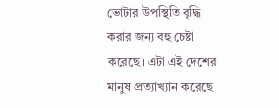ভোটার উপস্থিতি বৃদ্ধি করার জন্য বহু চেষ্টা করেছে। এটা এই দেশের মানুষ প্রত্যাখ্যান করেছে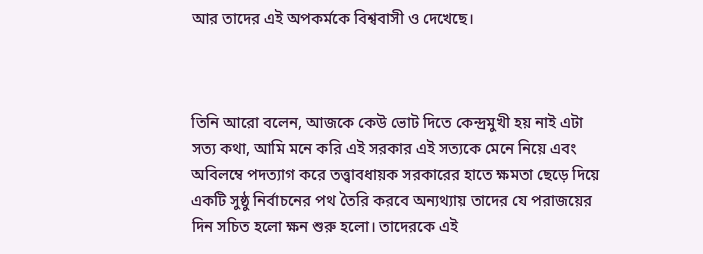আর তাদের এই অপকর্মকে বিশ্ববাসী ও দেখেছে।



তিনি আরো বলেন, আজকে কেউ ভোট দিতে কেন্দ্রমুখী হয় নাই এটা সত্য কথা, আমি মনে করি এই সরকার এই সত্যকে মেনে নিয়ে এবং অবিলম্বে পদত্যাগ করে তত্ত্বাবধায়ক সরকারের হাতে ক্ষমতা ছেড়ে দিয়ে একটি সুষ্ঠু নির্বাচনের পথ তৈরি করবে অন্যথ্যায় তাদের যে পরাজয়ের দিন সচিত হলো ক্ষন শুরু হলো। তাদেরকে এই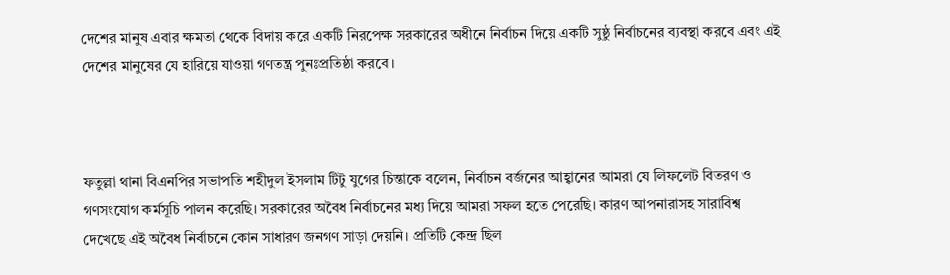দেশের মানুষ এবার ক্ষমতা থেকে বিদায় করে একটি নিরপেক্ষ সরকারের অধীনে নির্বাচন দিয়ে একটি সুষ্ঠু নির্বাচনের ব্যবস্থা করবে এবং এই দেশের মানুষের যে হারিয়ে যাওয়া গণতন্ত্র পুনঃপ্রতিষ্ঠা করবে।



ফতুল্লা থানা বিএনপির সভাপতি শহীদুল ইসলাম টিটু যুগের চিন্তাকে বলেন, নির্বাচন বর্জনের আহ্বানের আমরা যে লিফলেট বিতরণ ও গণসংযোগ কর্মসূচি পালন করেছি। সরকারের অবৈধ নির্বাচনের মধ্য দিয়ে আমরা সফল হতে পেরেছি। কারণ আপনারাসহ সারাবিশ্ব দেখেছে এই অবৈধ নির্বাচনে কোন সাধারণ জনগণ সাড়া দেয়নি। প্রতিটি কেন্দ্র ছিল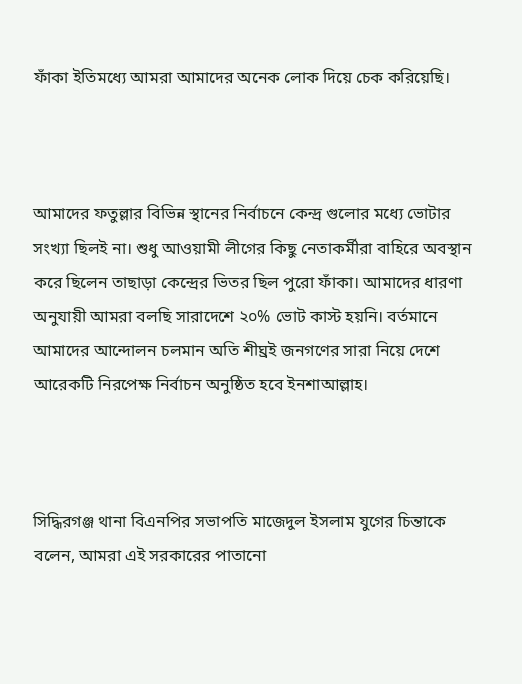ফাঁকা ইতিমধ্যে আমরা আমাদের অনেক লোক দিয়ে চেক করিয়েছি।



আমাদের ফতুল্লার বিভিন্ন স্থানের নির্বাচনে কেন্দ্র গুলোর মধ্যে ভোটার সংখ্যা ছিলই না। শুধু আওয়ামী লীগের কিছু নেতাকর্মীরা বাহিরে অবস্থান করে ছিলেন তাছাড়া কেন্দ্রের ভিতর ছিল পুরো ফাঁকা। আমাদের ধারণা অনুযায়ী আমরা বলছি সারাদেশে ২০% ভোট কাস্ট হয়নি। বর্তমানে আমাদের আন্দোলন চলমান অতি শীঘ্রই জনগণের সারা নিয়ে দেশে আরেকটি নিরপেক্ষ নির্বাচন অনুষ্ঠিত হবে ইনশাআল্লাহ।



সিদ্ধিরগঞ্জ থানা বিএনপির সভাপতি মাজেদুল ইসলাম যুগের চিন্তাকে বলেন, আমরা এই সরকারের পাতানো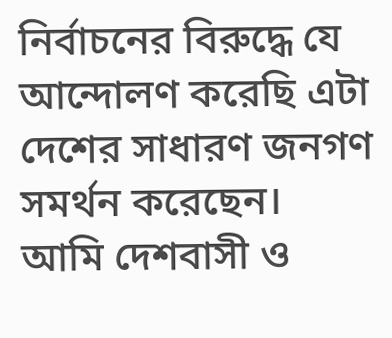নির্বাচনের বিরুদ্ধে যে আন্দোলণ করেছি এটা দেশের সাধারণ জনগণ সমর্থন করেছেন। আমি দেশবাসী ও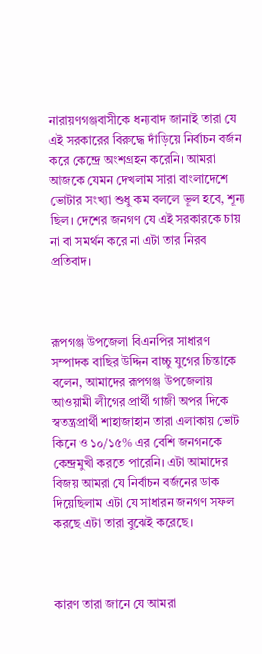নারায়ণগঞ্জবাসীকে ধন্যবাদ জানাই তারা যে এই সরকারের বিরুদ্ধে দাঁড়িয়ে নির্বাচন বর্জন করে কেন্দ্রে অংশগ্রহন করেনি। আমরা আজকে যেমন দেখলাম সারা বাংলাদেশে ভোটার সংখ্যা শুধু কম বললে ভূল হবে, শূন্য ছিল। দেশের জনগণ যে এই সরকারকে চায় না বা সমর্থন করে না এটা তার নিরব প্রতিবাদ।



রূপগঞ্জ উপজেলা বিএনপির সাধারণ সম্পাদক বাছির উদ্দিন বাচ্চু যুগের চিন্তাকে বলেন, আমাদের রূপগঞ্জ উপজেলায় আওয়ামী লীগের প্রার্থী গাজী অপর দিকে স্বতন্ত্রপ্রার্থী শাহাজাহান তারা এলাকায় ভোট কিনে ও ১০/১৫% এর বেশি জনগনকে কেন্দ্রমুখী করতে পারেনি। এটা আমাদের বিজয় আমরা যে নির্বাচন বর্জনের ডাক দিয়েছিলাম এটা যে সাধারন জনগণ সফল করছে এটা তারা বুঝেই করেছে।



কারণ তারা জানে যে আমরা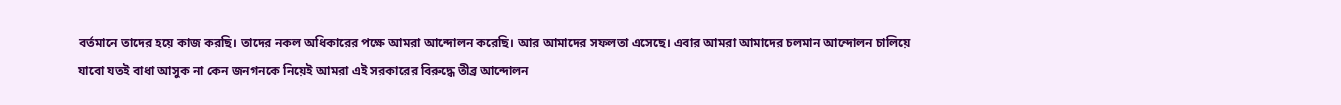বর্তমানে তাদের হয়ে কাজ করছি। তাদের নকল অধিকারের পক্ষে আমরা আন্দোলন করেছি। আর আমাদের সফলতা এসেছে। এবার আমরা আমাদের চলমান আন্দোলন চালিয়ে যাবো যতই বাধা আসুক না কেন জনগনকে নিয়েই আমরা এই সরকারের বিরুদ্ধে তীব্র আন্দোলন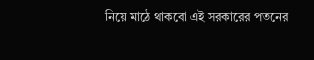নিয়ে মাঠে থাকবো এই সরকারের পতনের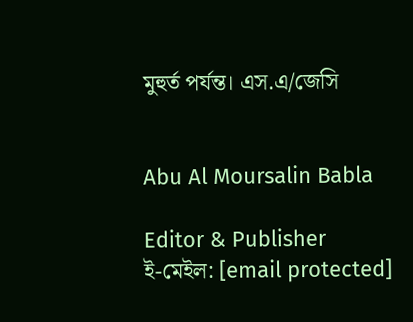মুহুর্ত পর্যন্ত। এস.এ/জেসি


Abu Al Moursalin Babla

Editor & Publisher
ই-মেইল: [email protected]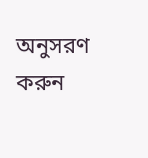অনুসরণ করুন